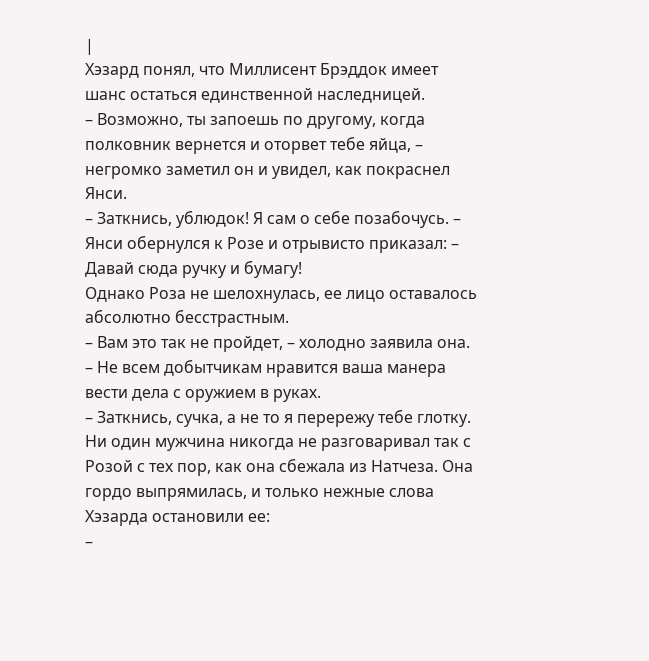|
Хэзард понял, что Миллисент Брэддок имеет шанс остаться единственной наследницей.
– Возможно, ты запоешь по другому, когда полковник вернется и оторвет тебе яйца, – негромко заметил он и увидел, как покраснел Янси.
– Заткнись, ублюдок! Я сам о себе позабочусь. – Янси обернулся к Розе и отрывисто приказал: – Давай сюда ручку и бумагу!
Однако Роза не шелохнулась, ее лицо оставалось абсолютно бесстрастным.
– Вам это так не пройдет, – холодно заявила она. – Не всем добытчикам нравится ваша манера вести дела с оружием в руках.
– Заткнись, сучка, а не то я перережу тебе глотку. Ни один мужчина никогда не разговаривал так с Розой с тех пор, как она сбежала из Натчеза. Она гордо выпрямилась, и только нежные слова Хэзарда остановили ее:
–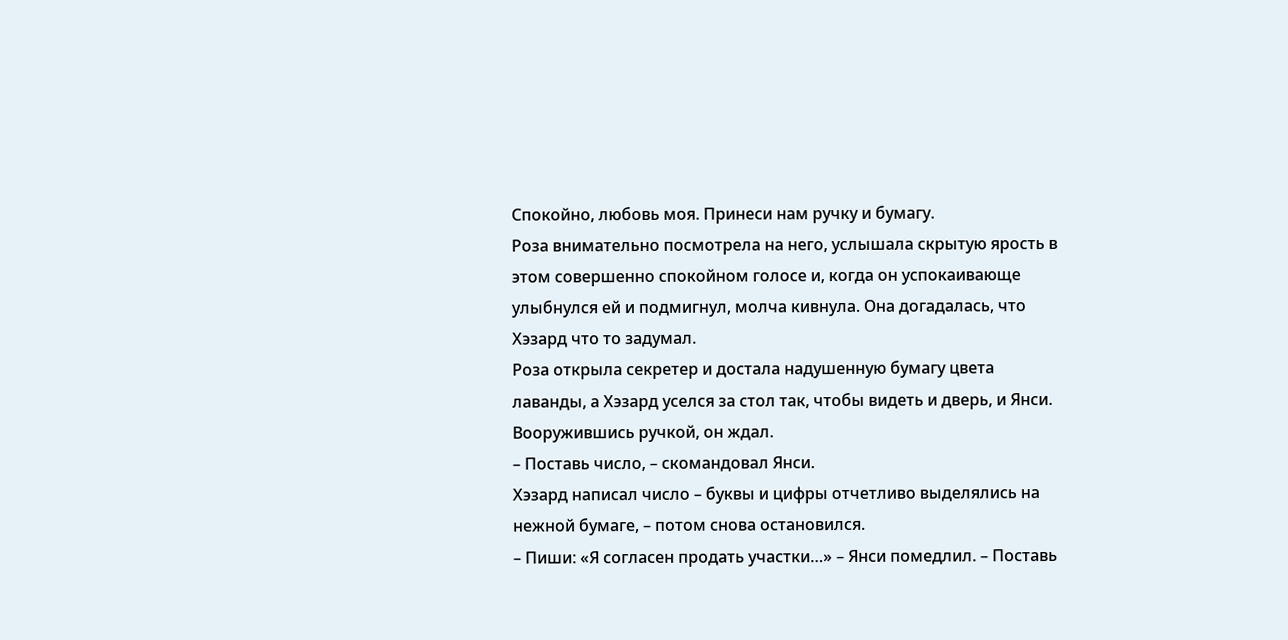Спокойно, любовь моя. Принеси нам ручку и бумагу.
Роза внимательно посмотрела на него, услышала скрытую ярость в этом совершенно спокойном голосе и, когда он успокаивающе улыбнулся ей и подмигнул, молча кивнула. Она догадалась, что Хэзард что то задумал.
Роза открыла секретер и достала надушенную бумагу цвета лаванды, а Хэзард уселся за стол так, чтобы видеть и дверь, и Янси. Вооружившись ручкой, он ждал.
– Поставь число, – скомандовал Янси.
Хэзард написал число – буквы и цифры отчетливо выделялись на нежной бумаге, – потом снова остановился.
– Пиши: «Я согласен продать участки…» – Янси помедлил. – Поставь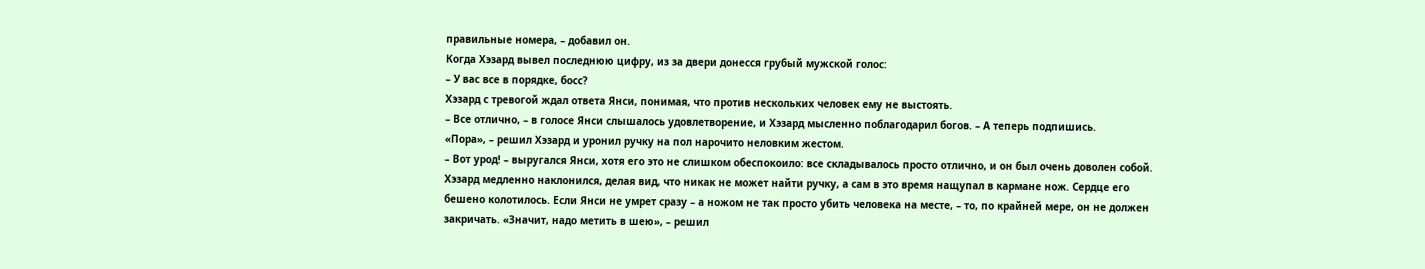правильные номера, – добавил он.
Когда Хэзард вывел последнюю цифру, из за двери донесся грубый мужской голос:
– У вас все в порядке, босс?
Хэзард с тревогой ждал ответа Янси, понимая, что против нескольких человек ему не выстоять.
– Все отлично, – в голосе Янси слышалось удовлетворение, и Хэзард мысленно поблагодарил богов. – А теперь подпишись.
«Пора», – решил Хэзард и уронил ручку на пол нарочито неловким жестом.
– Вот урод! – выругался Янси, хотя его это не слишком обеспокоило: все складывалось просто отлично, и он был очень доволен собой.
Хэзард медленно наклонился, делая вид, что никак не может найти ручку, а сам в это время нащупал в кармане нож. Сердце его бешено колотилось. Если Янси не умрет сразу – а ножом не так просто убить человека на месте, – то, по крайней мере, он не должен закричать. «Значит, надо метить в шею», – решил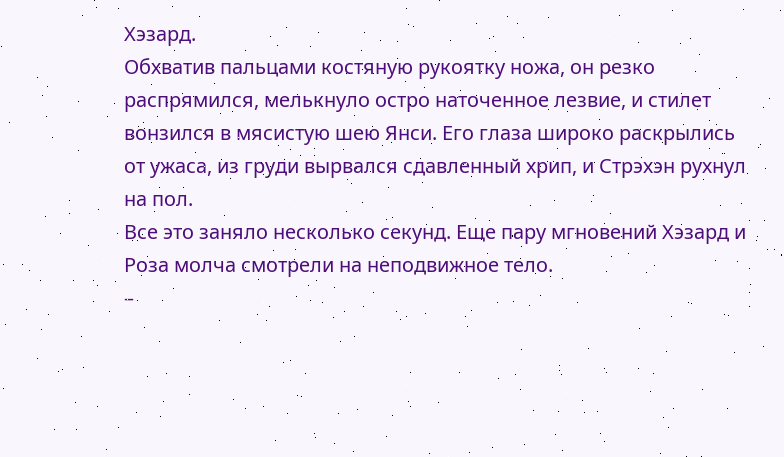Хэзард.
Обхватив пальцами костяную рукоятку ножа, он резко распрямился, мелькнуло остро наточенное лезвие, и стилет вонзился в мясистую шею Янси. Его глаза широко раскрылись от ужаса, из груди вырвался сдавленный хрип, и Стрэхэн рухнул на пол.
Все это заняло несколько секунд. Еще пару мгновений Хэзард и Роза молча смотрели на неподвижное тело.
–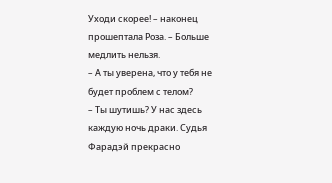Уходи скорее! – наконец прошептала Роза. – Больше медлить нельзя.
– А ты уверена, что у тебя не будет проблем с телом?
– Ты шутишь? У нас здесь каждую ночь драки. Судья Фарадэй прекрасно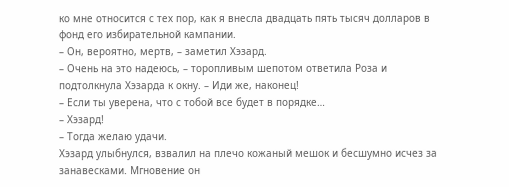ко мне относится с тех пор, как я внесла двадцать пять тысяч долларов в фонд его избирательной кампании.
– Он, вероятно, мертв, – заметил Хэзард.
– Очень на это надеюсь, – торопливым шепотом ответила Роза и подтолкнула Хэзарда к окну. – Иди же, наконец!
– Если ты уверена, что с тобой все будет в порядке…
– Хэзард!
– Тогда желаю удачи.
Хэзард улыбнулся, взвалил на плечо кожаный мешок и бесшумно исчез за занавесками. Мгновение он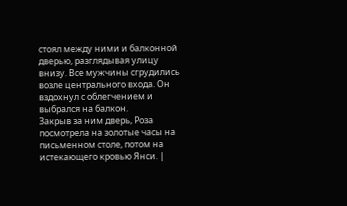стоял между ними и балконной дверью, разглядывая улицу внизу. Все мужчины сгрудились возле центрального входа. Он вздохнул с облегчением и выбрался на балкон.
Закрыв за ним дверь, Роза посмотрела на золотые часы на письменном столе, потом на истекающего кровью Янси. |